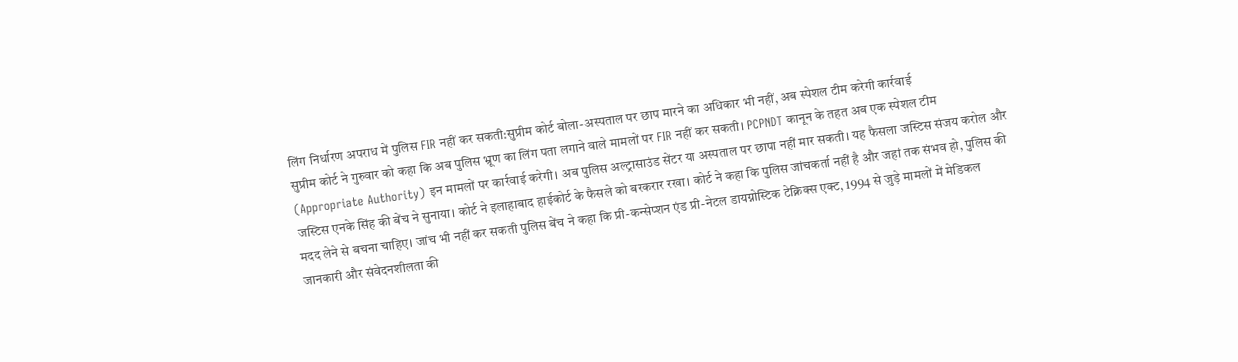लिंग निर्धारण अपराध में पुलिस FIR नहीं कर सकती:सुप्रीम कोर्ट बोला-अस्पताल पर छाप मारने का अधिकार भी नहीं, अब स्पेशल टीम करेगी कार्रवाई
सुप्रीम कोर्ट ने गुरुवार को कहा कि अब पुलिस भ्रूण का लिंग पता लगाने वाले मामलों पर FIR नहीं कर सकती। PCPNDT कानून के तहत अब एक स्पेशल टीम (Appropriate Authority) इन मामलों पर कार्रवाई करेगी। अब पुलिस अल्ट्रासाउंड सेंटर या अस्पताल पर छापा नहीं मार सकती। यह फैसला जस्टिस संजय करोल और जस्टिस एनके सिंह की बेंच ने सुनाया। कोर्ट ने इलाहाबाद हाईकोर्ट के फैसले को बरकरार रखा। कोर्ट ने कहा कि पुलिस जांचकर्ता नहीं है और जहां तक संभव हो, पुलिस की मदद लेने से बचना चाहिए। जांच भी नहीं कर सकती पुलिस बेंच ने कहा कि प्री-कन्सेप्शन एंड प्री-नेटल डायग्नोस्टिक टेक्निक्स एक्ट, 1994 से जुड़े मामलों में मेडिकल जानकारी और संवेदनशीलता की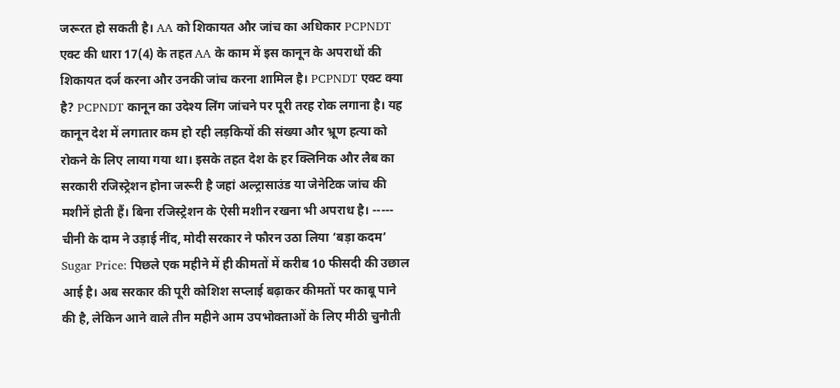जरूरत हो सकती है। AA को शिकायत और जांच का अधिकार PCPNDT एक्ट की धारा 17(4) के तहत AA के काम में इस कानून के अपराधों की शिकायत दर्ज करना और उनकी जांच करना शामिल है। PCPNDT एक्ट क्या है? PCPNDT कानून का उदेश्य लिंग जांचने पर पूरी तरह रोक लगाना है। यह कानून देश में लगातार कम हो रही लड़कियों की संख्या और भ्रूण हत्या को रोकने के लिए लाया गया था। इसके तहत देश के हर क्लिनिक और लैब का सरकारी रजिस्ट्रेशन होना जरूरी है जहां अल्ट्रासाउंड या जेनेटिक जांच की मशीनें होती हैं। बिना रजिस्ट्रेशन के ऐसी मशीन रखना भी अपराध है। -----
चीनी के दाम ने उड़ाई नींद, मोदी सरकार ने फौरन उठा लिया ‘बड़ा कदम’
Sugar Price: पिछले एक महीने में ही कीमतों में करीब 10 फीसदी की उछाल आई है। अब सरकार की पूरी कोशिश सप्लाई बढ़ाकर कीमतों पर काबू पाने की है, लेकिन आने वाले तीन महीने आम उपभोक्ताओं के लिए मीठी चुनौती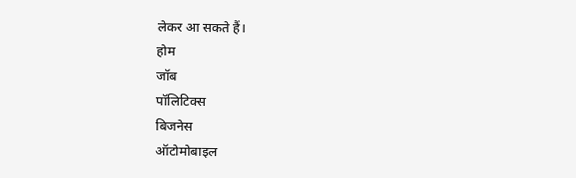लेकर आ सकते हैं।
होम
जॉब
पॉलिटिक्स
बिजनेस
ऑटोमोबाइल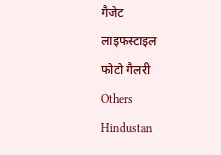गैजेट
लाइफस्टाइल
फोटो गैलरी
Others
Hindustan